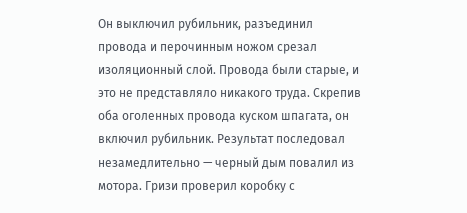Он выключил рубильник, разъединил провода и перочинным ножом срезал изоляционный слой. Провода были старые, и это не представляло никакого труда. Скрепив оба оголенных провода куском шпагата, он включил рубильник. Результат последовал незамедлительно — черный дым повалил из мотора. Гризи проверил коробку с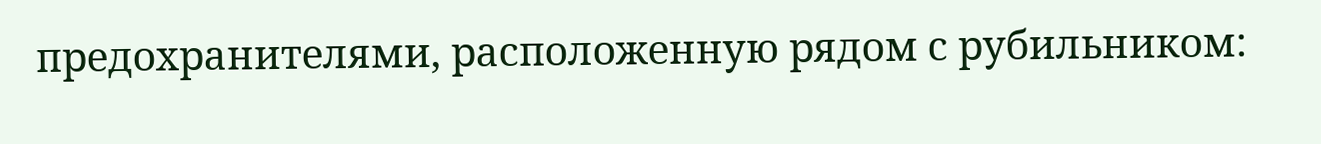предохранителями, расположенную рядом с рубильником: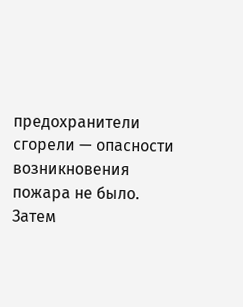предохранители сгорели — опасности возникновения пожара не было. Затем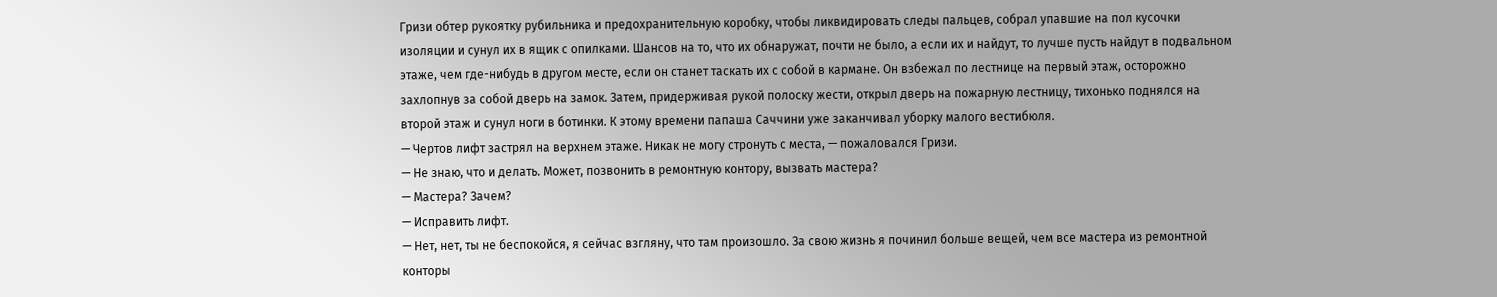Гризи обтер рукоятку рубильника и предохранительную коробку, чтобы ликвидировать следы пальцев, собрал упавшие на пол кусочки изоляции и сунул их в ящик с опилками. Шансов на то, что их обнаружат, почти не было, а если их и найдут, то лучше пусть найдут в подвальном этаже, чем где-нибудь в другом месте, если он станет таскать их с собой в кармане. Он взбежал по лестнице на первый этаж, осторожно захлопнув за собой дверь на замок. Затем, придерживая рукой полоску жести, открыл дверь на пожарную лестницу, тихонько поднялся на второй этаж и сунул ноги в ботинки. К этому времени папаша Саччини уже заканчивал уборку малого вестибюля.
— Чертов лифт застрял на верхнем этаже. Никак не могу стронуть с места, — пожаловался Гризи.
— Не знаю, что и делать. Может, позвонить в ремонтную контору, вызвать мастера?
— Мастера? Зачем?
— Исправить лифт.
— Нет, нет, ты не беспокойся, я сейчас взгляну, что там произошло. За свою жизнь я починил больше вещей, чем все мастера из ремонтной конторы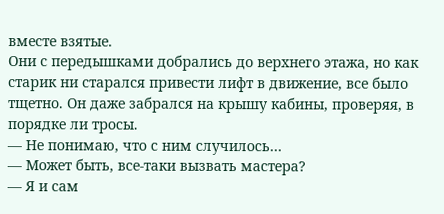вместе взятые.
Они с передышками добрались до верхнего этажа, но как старик ни старался привести лифт в движение, все было тщетно. Он даже забрался на крышу кабины, проверяя, в порядке ли тросы.
— Не понимаю, что с ним случилось…
— Может быть, все-таки вызвать мастера?
— Я и сам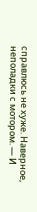справлюсь не хуже. Наверное, неполадки с мотором. — И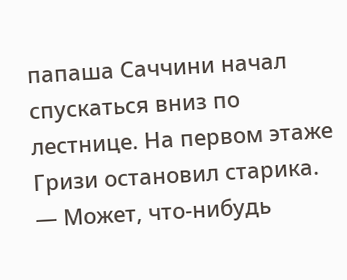папаша Саччини начал спускаться вниз по лестнице. На первом этаже Гризи остановил старика.
— Может, что-нибудь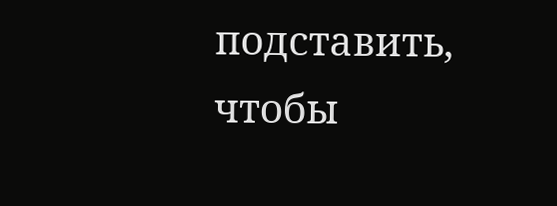подставить, чтобы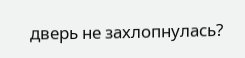дверь не захлопнулась?